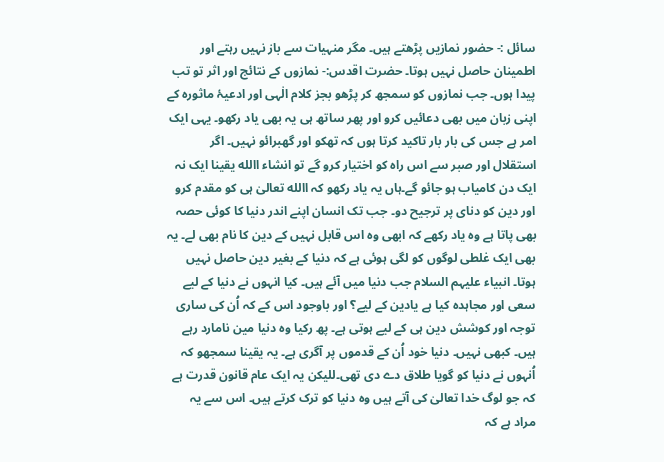سائل :- حضور نمازیں پڑھتے ہیں۔ مگر منہیات سے باز نہیں رہتے اور اطمینان حاصل نہیں ہوتا۔ حضرت اقدس:- نمازوں کے نتائج اور اثر تو تب پیدا ہوں۔ جب نمازوں کو سمجھ کر پڑھو بجز کلام الٰہی اور ادعیۂ ماثورہ کے اپنی زبان میں بھی دعائیں کرو اور پھر ساتھ ہی یہ بھی یاد رکھو۔ یہی ایک امر ہے جس کی بار بار تاکید کرتا ہوں کہ تھکو اور گھبرائو نہیں۔ اگر استقلال اور صبر سے اس راہ کو اختیار کرو گے تو انشاء االله یقینا ایک نہ ایک دن کامیاب ہو جائو گے۔ہاں یہ یاد رکھو کہ االله تعالیٰ ہی کو مقدم کرو اور دین کو دنای پر ترجیح دو۔ جب تک انسان اپنے اندر دنیا کا کوئی حصہ بھی پاتا ہے وہ یاد رکھے کہ ابھی وہ اس قابل نہیں کے دین کا نام بھی لے۔ یہ بھی ایک غلطی لوگوں کو لگی ہوئی ہے کہ دنیا کے بغیر دین حاصل نہیں ہوتا۔ انبیاء علیہم السلام جب دنیا میں آئے ہیں۔ کیا انہوں نے دنیا کے لیے سعی اور مجاہدہ کیا ہے یادین کے لیے؟ اور باوجود اس کے کہ اُن کی ساری توجہ اور کوشش دین ہی کے لیے ہوتی ہے۔ پھ رکیا وہ دنیا مین نامارد رہے ہیں۔ کبھی نہیں۔ دنیا خود اُن کے قدموں پر آگری ہے۔ یہ یقینا سمجھو کہ اُنہوں نے دنیا کو گویا طلاق دے دی تھی۔للیکن یہ ایک عام قانون قدرت ہے کہ جو لوگ خدا تعالیٰ کی آتے ہیں وہ دنیا کو ترک کرتے ہیں۔ اس سے یہ مراد ہے کہ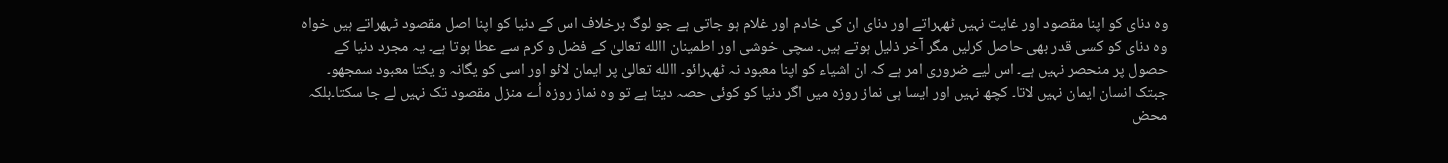وہ دنای کو اپنا مقصود اور غایت نہیں ٹھہراتے اور دنای ان کی خادم اور غلام ہو جاتی ہے جو لوگ برخلاف اس کے دنیا کو اپنا اصل مقصود ٹہھراتے ہیں خواہ وہ دنای کو کسی قدر بھی حاصل کرلیں مگر آخر ذلیل ہوتے ہیں۔ سچی خوشی اور اطمینان االله تعالیٰ کے فضل و کرم سے عطا ہوتا ہے۔ یہ مجرد دنیا کے حصول پر منحصر نہیں ہے۔ اس لیے ضروری امر ہے کہ ان اشیاء کو اپنا معبود نہ ٹھہرائو۔ االله تعالیٰ پر ایمان لائو اور اسی کو یگانہ و یکتا معبود سمجھو۔ جبتک انسان ایمان نہیں لاتا۔ کچھ نہیں اور ایسا ہی نماز روزہ میں اگر دنیا کو کوئی حصہ دیتا ہے تو وہ نماز روزہ اُے منزل مقصود تک نہیں لے جا سکتا۔بلکہ محض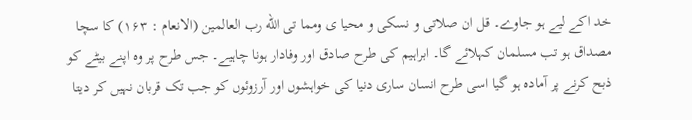خد اکے لیے ہو جاوے۔ قل ان صلاتی و نسکی و محیا ی ومما تی الله رب العالمین (الانعام : ۱۶۳) کا سچا مصداق ہو تب مسلمان کہلائے گا۔ ابراہیم کی طرح صادق اور وفادار ہونا چاہیے۔ جس طرح پر وہ اپنے بیٹے کو ذبح کرنے پر آمادہ ہو گیا اسی طرح انسان ساری دنیا کی خواہشوں اور آرزوئوں کو جب تک قربان نہیں کر دیتا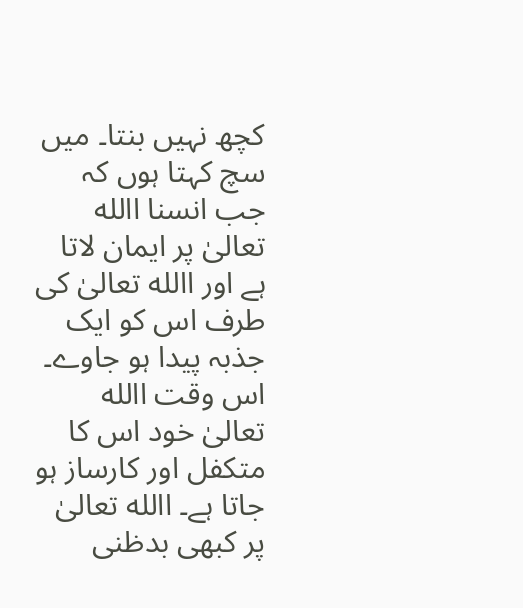کچھ نہیں بنتا۔ میں سچ کہتا ہوں کہ جب انسنا االله تعالیٰ پر ایمان لاتا ہے اور االله تعالیٰ کی طرف اس کو ایک جذبہ پیدا ہو جاوے۔ اس وقت االله تعالیٰ خود اس کا متکفل اور کارساز ہو جاتا ہے۔ االله تعالیٰ پر کبھی بدظنی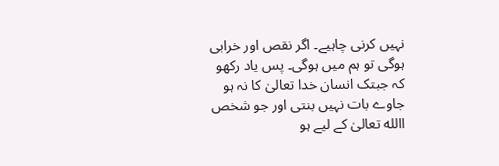نہیں کرنی چاہیے۔ اگر نقص اور خرابی ہوگی تو ہم میں ہوگی۔ پس یاد رکھو کہ جبتک انسان خدا تعالیٰ کا نہ ہو جاوے بات نہیں بنتی اور جو شخص االله تعالیٰ کے لیے ہو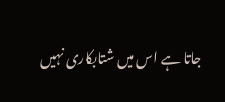جاتا ہے اس میں شتابکاری نہیں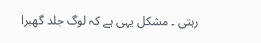رہتی ۔ مشکل یہی ہے کہ لوگ جلد گھبرا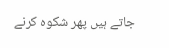جاتے ہیں پھر شکوہ کرنے